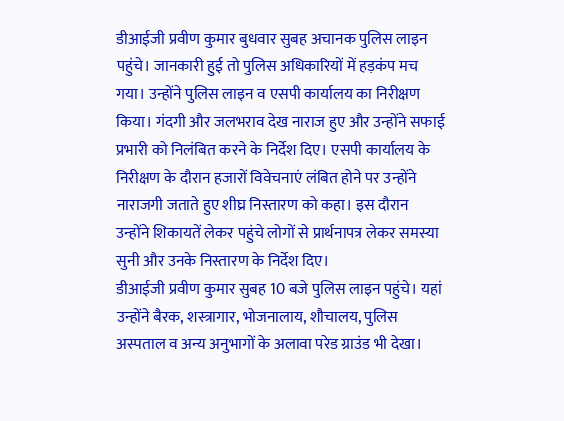डीआईजी प्रवीण कुमार बुधवार सुबह अचानक पुलिस लाइन पहुंचे। जानकारी हुई तो पुलिस अधिकारियों में हड़कंप मच गया। उन्होंने पुलिस लाइन व एसपी कार्यालय का निरीक्षण किया। गंदगी और जलभराव देख नाराज हुए और उन्होंने सफाई प्रभारी को निलंबित करने के निर्देश दिए। एसपी कार्यालय के निरीक्षण के दौरान हजारों विवेचनाएं लंबित होने पर उन्होंने नाराजगी जताते हुए शीघ्र निस्तारण को कहा। इस दौरान उन्होंने शिकायतें लेकर पहुंचे लोगों से प्रार्थनापत्र लेकर समस्या सुनी और उनके निस्तारण के निर्देश दिए।
डीआईजी प्रवीण कुमार सुबह 10 बजे पुलिस लाइन पहुंचे। यहां उन्होंने बैरक, शस्त्रागार, भोजनालाय, शौचालय, पुलिस अस्पताल व अन्य अनुभागों के अलावा परेड ग्राउंड भी देखा।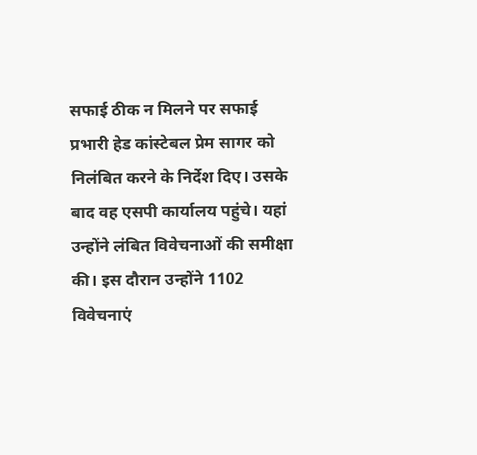सफाई ठीक न मिलने पर सफाई प्रभारी हेड कांस्टेबल प्रेम सागर को निलंबित करने के निर्देश दिए। उसके बाद वह एसपी कार्यालय पहुंचे। यहां उन्होंने लंबित विवेचनाओं की समीक्षा की। इस दौरान उन्होंने 1102 विवेचनाएं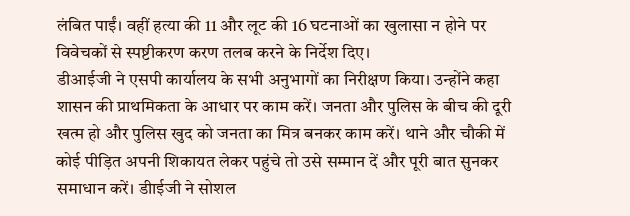लंबित पाईं। वहीं हत्या की 11 और लूट की 16 घटनाओं का खुलासा न होने पर विवेचकों से स्पष्टीकरण करण तलब करने के निर्देश दिए।
डीआईजी ने एसपी कार्यालय के सभी अनुभागों का निरीक्षण किया। उन्होंने कहा शासन की प्राथमिकता के आधार पर काम करें। जनता और पुलिस के बीच की दूरी खत्म हो और पुलिस खुद को जनता का मित्र बनकर काम करें। थाने और चौकी में कोई पीड़ित अपनी शिकायत लेकर पहुंचे तो उसे सम्मान दें और पूरी बात सुनकर समाधान करें। डीाईजी ने सोशल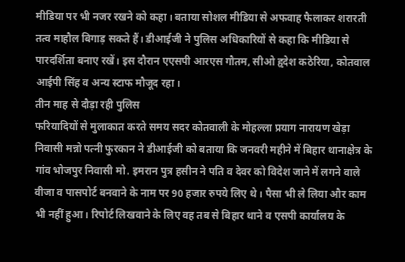मीडिया पर भी नजर रखने को कहा। बताया सोशल मीडिया से अफवाह फैलाकर शरारती तत्व माहौल बिगाड़ सकते हैं। डीआईजी ने पुलिस अधिकारियों से कहा कि मीडिया से पारदर्शिता बनाए रखें। इस दौरान एएसपी आरएस गौतम, सीओ हृदेश कठेरिया, कोतवाल आईपी सिंह व अन्य स्टाफ मौजूद रहा।
तीन माह से दौड़ा रही पुलिस
फरियादियों से मुलाकात करते समय सदर कोतवाली के मोहल्ला प्रयाग नारायण खेड़ा निवासी मन्नो पत्नी फुरकान ने डीआईजी को बताया कि जनवरी महीने में बिहार थानाक्षेत्र के गांव भोजपुर निवासी मो. इमरान पुत्र हसीन ने पति व देवर को विदेश जाने में लगने वाले वीजा व पासपोर्ट बनवाने के नाम पर 90 हजार रुपये लिए थे। पैसा भी ले लिया और काम भी नहीं हुआ। रिपोर्ट लिखवाने के लिए वह तब से बिहार थाने व एसपी कार्यालय के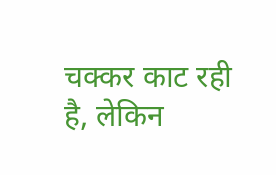चक्कर काट रही है, लेकिन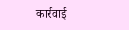कार्रवाई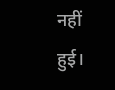नहीं हुई।